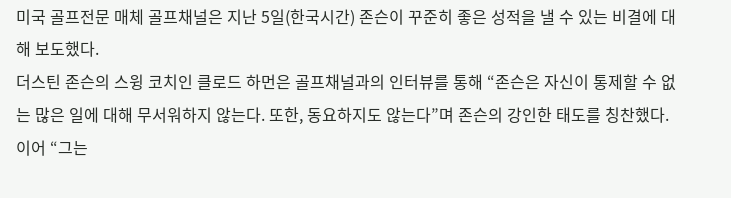미국 골프전문 매체 골프채널은 지난 5일(한국시간) 존슨이 꾸준히 좋은 성적을 낼 수 있는 비결에 대해 보도했다.
더스틴 존슨의 스윙 코치인 클로드 하먼은 골프채널과의 인터뷰를 통해 “존슨은 자신이 통제할 수 없는 많은 일에 대해 무서워하지 않는다. 또한, 동요하지도 않는다”며 존슨의 강인한 태도를 칭찬했다. 이어 “그는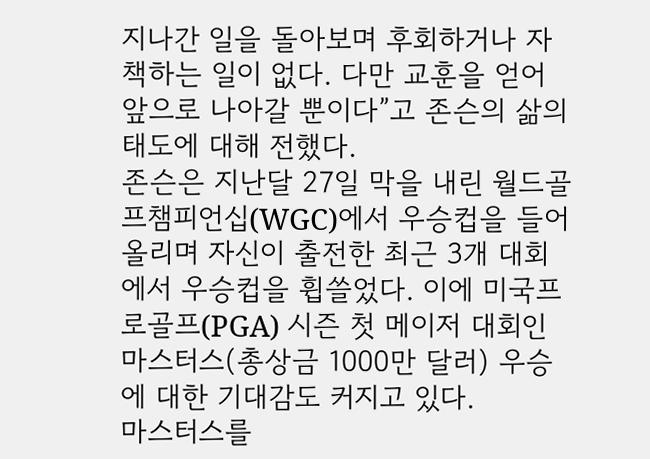지나간 일을 돌아보며 후회하거나 자책하는 일이 없다. 다만 교훈을 얻어 앞으로 나아갈 뿐이다”고 존슨의 삶의 태도에 대해 전했다.
존슨은 지난달 27일 막을 내린 월드골프챔피언십(WGC)에서 우승컵을 들어 올리며 자신이 출전한 최근 3개 대회에서 우승컵을 휩쓸었다. 이에 미국프로골프(PGA) 시즌 첫 메이저 대회인 마스터스(총상금 1000만 달러) 우승에 대한 기대감도 커지고 있다.
마스터스를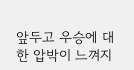앞두고 우승에 대한 압박이 느껴지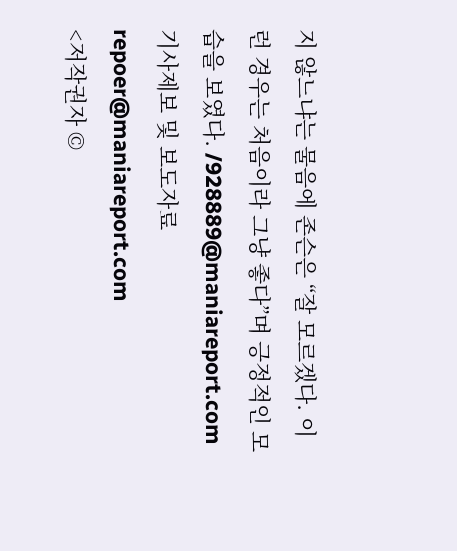지 않느냐는 물음에 존슨은 “잘 모르겠다. 이런 경우는 처음이라 그냥 좋다”며 긍정적인 모습을 보였다. /928889@maniareport.com
기사제보 및 보도자료 repoer@maniareport.com
<저작권자 ©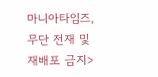마니아타임즈, 무단 전재 및 재배포 금지>